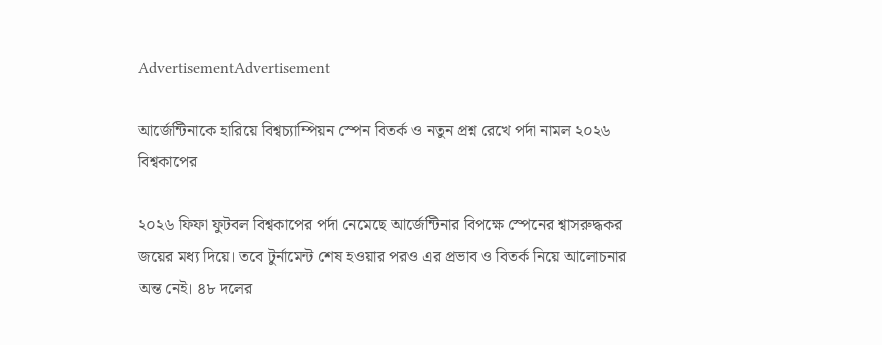AdvertisementAdvertisement

আর্জেন্টিনাকে হারিয়ে বিশ্বচ্যাম্পিয়ন স্পেন বিতর্ক ও নতুন প্রশ্ন রেখে পর্দা নামল ২০২৬ বিশ্বকাপের

২০২৬ ফিফা ফুটবল বিশ্বকাপের পর্দা নেমেছে আর্জেন্টিনার বিপক্ষে স্পেনের শ্বাসরুদ্ধকর জয়ের মধ্য দিয়ে। তবে টুর্নামেন্ট শেষ হওয়ার পরও এর প্রভাব ও বিতর্ক নিয়ে আলোচনার অন্ত নেই। ৪৮ দলের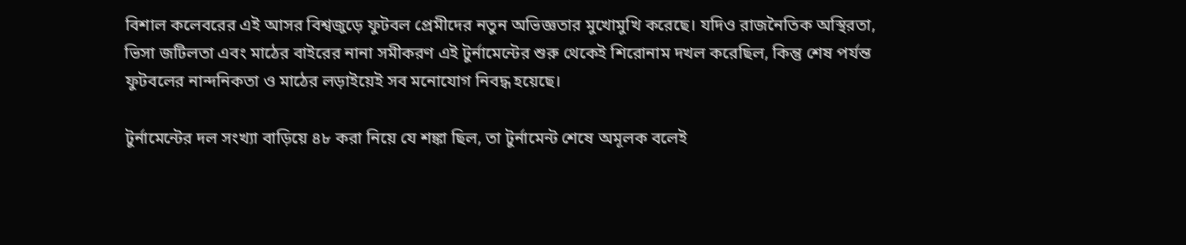বিশাল কলেবরের এই আসর বিশ্বজুড়ে ফুটবল প্রেমীদের নতুন অভিজ্ঞতার মুখোমুখি করেছে। যদিও রাজনৈতিক অস্থিরতা, ভিসা জটিলতা এবং মাঠের বাইরের নানা সমীকরণ এই টুর্নামেন্টের শুরু থেকেই শিরোনাম দখল করেছিল, কিন্তু শেষ পর্যন্ত ফুটবলের নান্দনিকতা ও মাঠের লড়াইয়েই সব মনোযোগ নিবদ্ধ হয়েছে।

টুর্নামেন্টের দল সংখ্যা বাড়িয়ে ৪৮ করা নিয়ে যে শঙ্কা ছিল, তা টুর্নামেন্ট শেষে অমূলক বলেই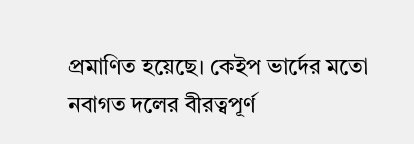প্রমাণিত হয়েছে। কেইপ ভার্দের মতো নবাগত দলের বীরত্বপূর্ণ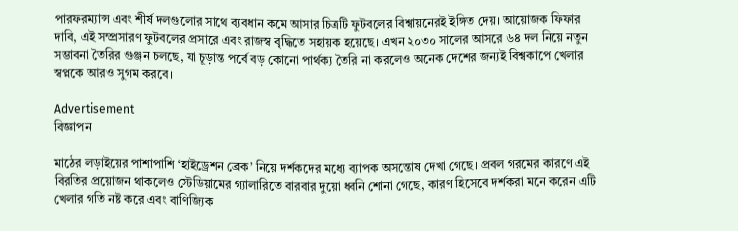পারফরম্যান্স এবং শীর্ষ দলগুলোর সাথে ব্যবধান কমে আসার চিত্রটি ফুটবলের বিশ্বায়নেরই ইঙ্গিত দেয়। আয়োজক ফিফার দাবি, এই সম্প্রসারণ ফুটবলের প্রসারে এবং রাজস্ব বৃদ্ধিতে সহায়ক হয়েছে। এখন ২০৩০ সালের আসরে ৬৪ দল নিয়ে নতুন সম্ভাবনা তৈরির গুঞ্জন চলছে, যা চূড়ান্ত পর্বে বড় কোনো পার্থক্য তৈরি না করলেও অনেক দেশের জন্যই বিশ্বকাপে খেলার স্বপ্নকে আরও সুগম করবে।

Advertisement
বিজ্ঞাপন

মাঠের লড়াইয়ের পাশাপাশি ‘হাইড্রেশন ব্রেক’ নিয়ে দর্শকদের মধ্যে ব্যাপক অসন্তোষ দেখা গেছে। প্রবল গরমের কারণে এই বিরতির প্রয়োজন থাকলেও স্টেডিয়ামের গ্যালারিতে বারবার দুয়ো ধ্বনি শোনা গেছে, কারণ হিসেবে দর্শকরা মনে করেন এটি খেলার গতি নষ্ট করে এবং বাণিজ্যিক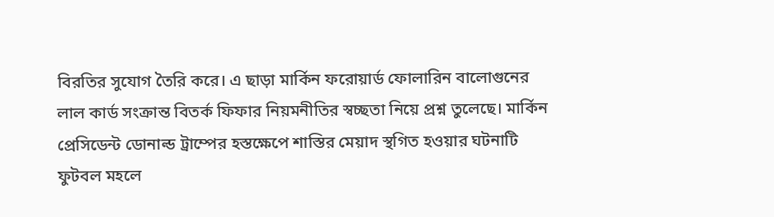বিরতির সুযোগ তৈরি করে। এ ছাড়া মার্কিন ফরোয়ার্ড ফোলারিন বালোগুনের লাল কার্ড সংক্রান্ত বিতর্ক ফিফার নিয়মনীতির স্বচ্ছতা নিয়ে প্রশ্ন তুলেছে। মার্কিন প্রেসিডেন্ট ডোনাল্ড ট্রাম্পের হস্তক্ষেপে শাস্তির মেয়াদ স্থগিত হওয়ার ঘটনাটি ফুটবল মহলে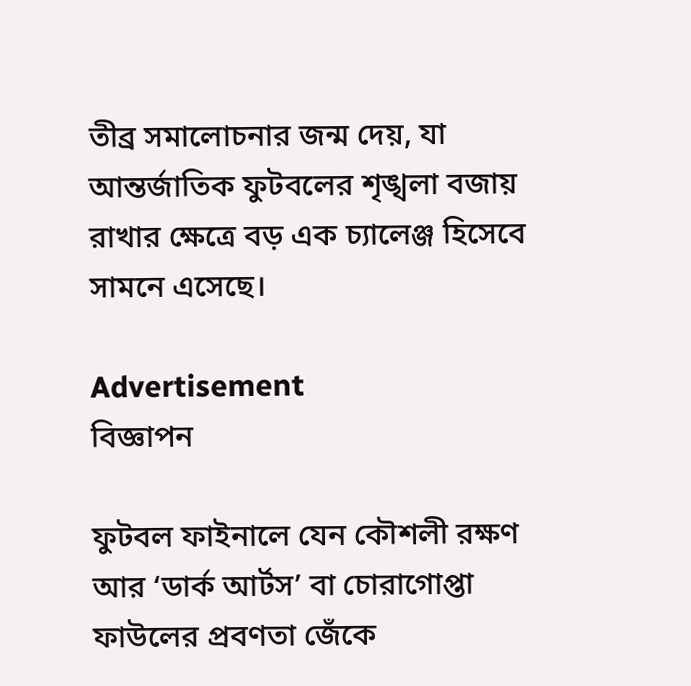তীব্র সমালোচনার জন্ম দেয়, যা আন্তর্জাতিক ফুটবলের শৃঙ্খলা বজায় রাখার ক্ষেত্রে বড় এক চ্যালেঞ্জ হিসেবে সামনে এসেছে।

Advertisement
বিজ্ঞাপন

ফুটবল ফাইনালে যেন কৌশলী রক্ষণ আর ‘ডার্ক আর্টস’ বা চোরাগোপ্তা ফাউলের প্রবণতা জেঁকে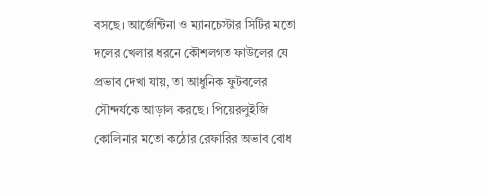বসছে। আর্জেন্টিনা ও ম্যানচেস্টার সিটির মতো দলের খেলার ধরনে কৌশলগত ফাউলের যে প্রভাব দেখা যায়, তা আধুনিক ফুটবলের সৌন্দর্যকে আড়াল করছে। পিয়েরলুইজি কোলিনার মতো কঠোর রেফারির অভাব বোধ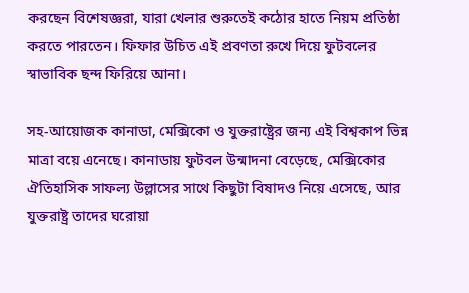করছেন বিশেষজ্ঞরা, যারা খেলার শুরুতেই কঠোর হাতে নিয়ম প্রতিষ্ঠা করতে পারতেন। ফিফার উচিত এই প্রবণতা রুখে দিয়ে ফুটবলের স্বাভাবিক ছন্দ ফিরিয়ে আনা।

সহ-আয়োজক কানাডা, মেক্সিকো ও যুক্তরাষ্ট্রের জন্য এই বিশ্বকাপ ভিন্ন মাত্রা বয়ে এনেছে। কানাডায় ফুটবল উন্মাদনা বেড়েছে, মেক্সিকোর ঐতিহাসিক সাফল্য উল্লাসের সাথে কিছুটা বিষাদও নিয়ে এসেছে, আর যুক্তরাষ্ট্র তাদের ঘরোয়া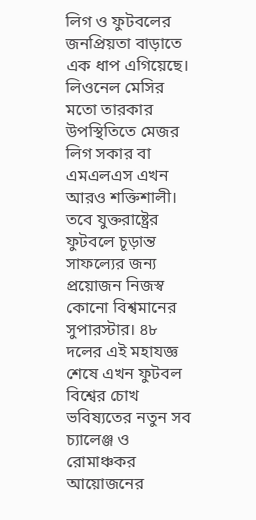লিগ ও ফুটবলের জনপ্রিয়তা বাড়াতে এক ধাপ এগিয়েছে। লিওনেল মেসির মতো তারকার উপস্থিতিতে মেজর লিগ সকার বা এমএলএস এখন আরও শক্তিশালী। তবে যুক্তরাষ্ট্রের ফুটবলে চূড়ান্ত সাফল্যের জন্য প্রয়োজন নিজস্ব কোনো বিশ্বমানের সুপারস্টার। ৪৮ দলের এই মহাযজ্ঞ শেষে এখন ফুটবল বিশ্বের চোখ ভবিষ্যতের নতুন সব চ্যালেঞ্জ ও রোমাঞ্চকর আয়োজনের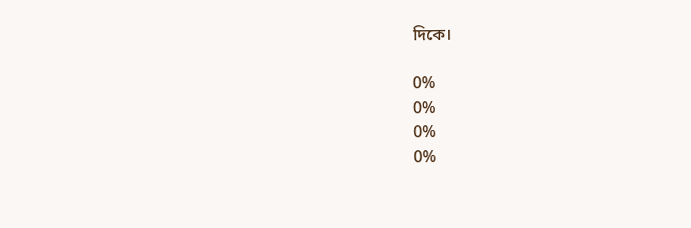দিকে।

0%
0%
0%
0%